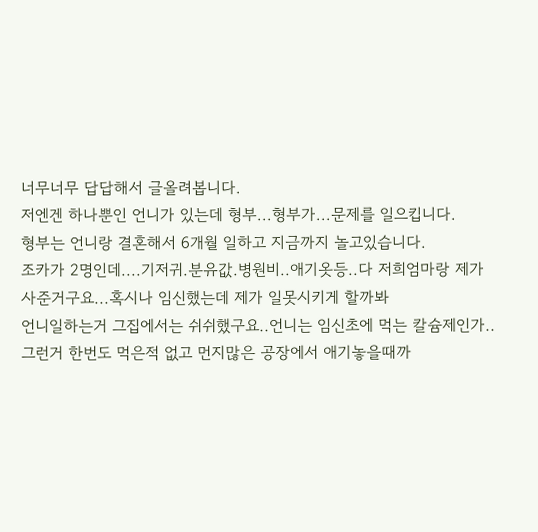너무너무 답답해서 글올려봅니다.
저엔겐 하나뿐인 언니가 있는데 형부...형부가...문제를 일으킵니다.
형부는 언니랑 결혼해서 6개월 일하고 지금까지 놀고있습니다.
조카가 2명인데....기저귀.분유값.병원비..애기옷등..다 저희엄마랑 제가
사준거구요...혹시나 임신했는데 제가 일못시키게 할까봐
언니일하는거 그집에서는 쉬쉬했구요..언니는 임신초에 먹는 칼슘제인가..
그런거 한번도 먹은적 없고 먼지많은 공장에서 애기놓을때까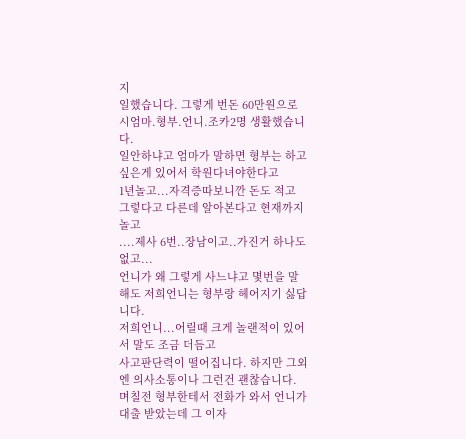지
일했습니다. 그렇게 번돈 60만원으로 시엄마.형부.언니.조카2명 생활했습니다.
일안하냐고 엄마가 말하면 형부는 하고싶은게 있어서 학원다녀야한다고
1년놀고...자격증따보니깐 돈도 적고 그렇다고 다른데 알아본다고 현재까지 놀고
....제사 6번..장남이고..가진거 하나도 없고...
언니가 왜 그렇게 사느냐고 몇번을 말해도 저희언니는 형부랑 헤어지기 싫답니다.
저희언니...어릴때 크게 놀랜적이 있어서 말도 조금 더듬고
사고판단력이 떨어집니다. 하지만 그외엔 의사소통이나 그런건 괜찮습니다.
며칠전 형부한테서 전화가 와서 언니가 대출 받았는데 그 이자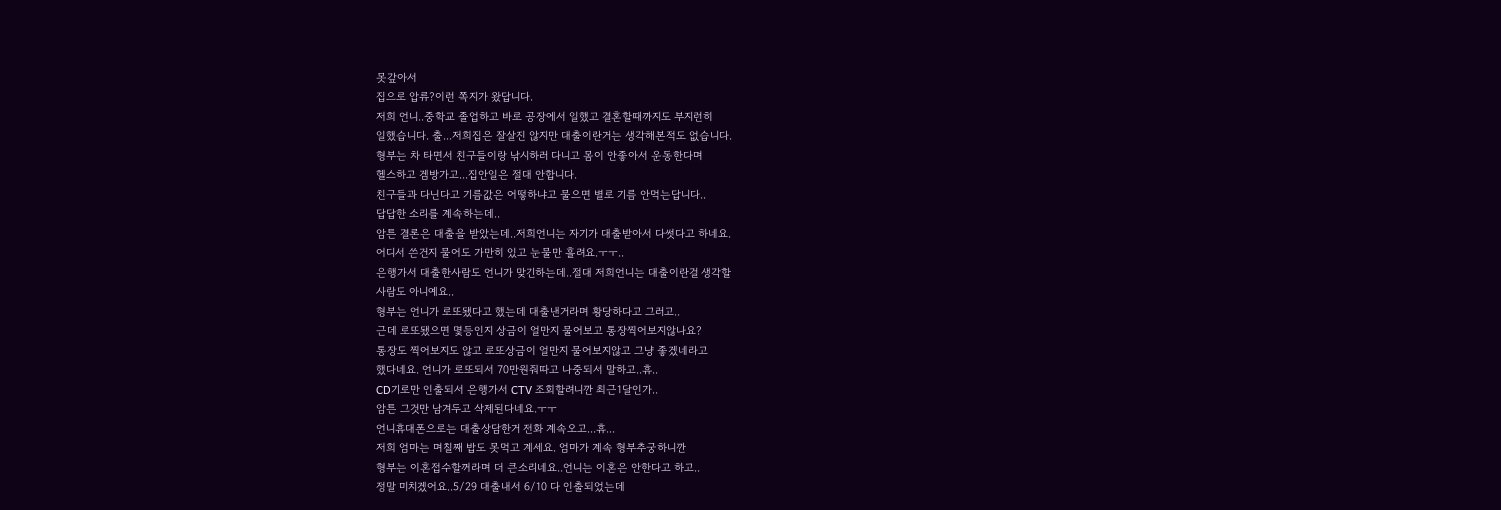못갚아서
집으로 압류?이런 쪽지가 왔답니다.
저희 언니..중학교 졸업하고 바로 공장에서 일했고 결혼할때까지도 부지런히
일했습니다. 출...저희집은 잘살진 않지만 대출이란거는 생각해본적도 없습니다.
형부는 차 타면서 친구들이랑 낚시하러 다니고 몸이 안좋아서 운동한다며
헬스하고 겜방가고...집안일은 절대 안합니다.
친구들과 다닌다고 기름값은 어떻하냐고 물으면 별로 기름 안먹는답니다..
답답한 소리를 계속하는데..
암튼 결론은 대출을 받았는데..저희언니는 자기가 대출받아서 다썻다고 하네요.
어디서 쓴건지 물어도 가만히 있고 눈물만 흘려요.ㅜㅜ..
은행가서 대출한사람도 언니가 맞긴하는데..절대 저희언니는 대출이란걸 생각할
사람도 아니예요..
형부는 언니가 로또됐다고 했는데 대출낸거라며 황당하다고 그러고..
근데 로또됐으면 몇등인지 상금이 얼만지 물어보고 통장찍어보지않나요?
통장도 찍어보지도 않고 로또상금이 얼만지 물어보지않고 그냥 좋겠네라고
했다네요. 언니가 로또되서 70만원줘따고 나중되서 말하고..휴..
CD기로만 인출되서 은행가서 CTV 조회할려니깐 최근1달인가..
암튼 그것만 남겨두고 삭제된다네요.ㅜㅜ
언니휴대폰으로는 대출상담한거 전화 계속오고...휴...
저희 엄마는 며칠째 밥도 못먹고 계세요. 엄마가 계속 형부추궁하니깐
형부는 이혼접수할꺼라며 더 큰소리네요..언니는 이혼은 안한다고 하고..
정말 미치겠어요..5/29 대출내서 6/10 다 인출되었는데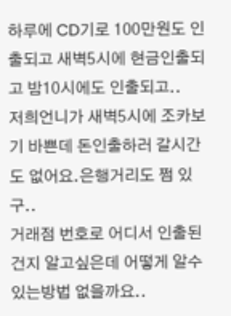하루에 CD기로 100만원도 인출되고 새벽5시에 현금인출되고 밤10시에도 인출되고..
저희언니가 새벽5시에 조카보기 바쁜데 돈인출하러 갈시간도 없어요.은행거리도 쩜 있구..
거래점 번호로 어디서 인출된건지 알고싶은데 어떻게 알수있는방법 없을까요..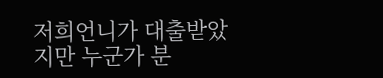저희언니가 대출받았지만 누군가 분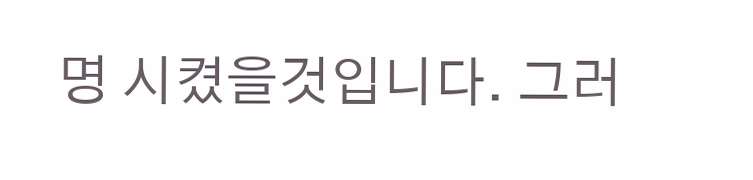명 시켰을것입니다. 그러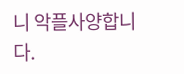니 악플사양합니다.